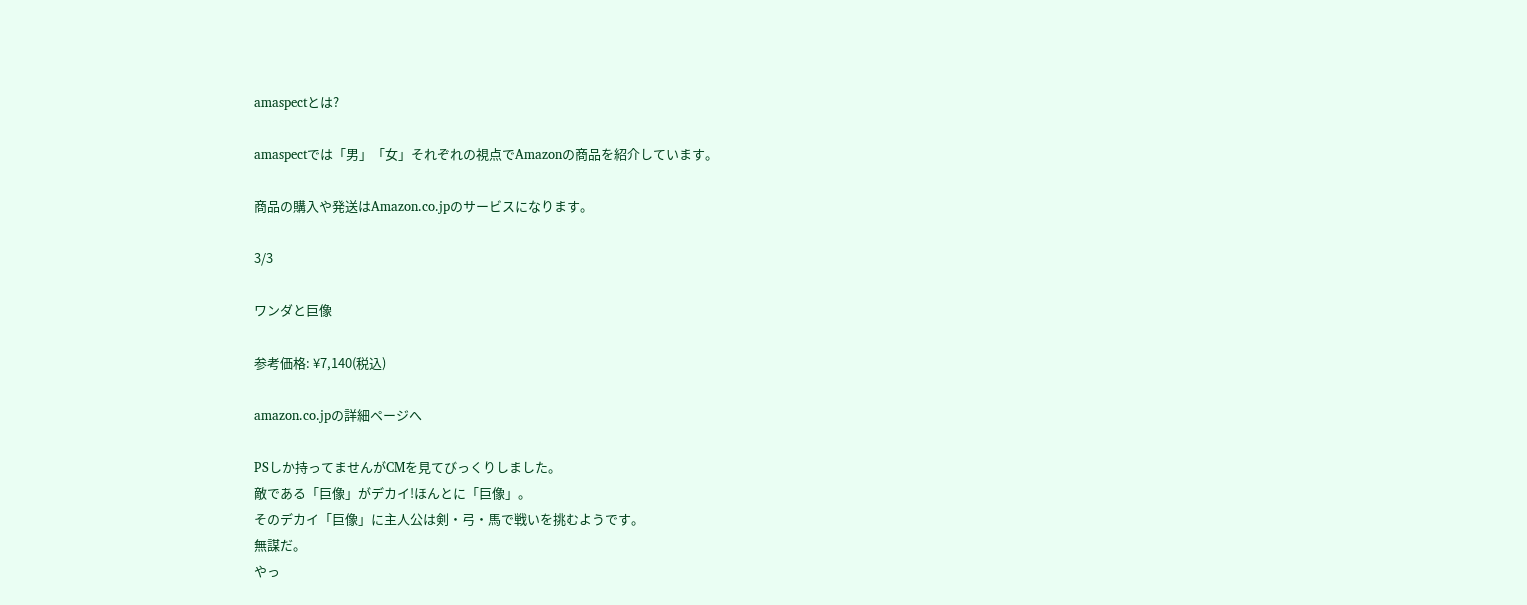amaspectとは?

amaspectでは「男」「女」それぞれの視点でAmazonの商品を紹介しています。

商品の購入や発送はAmazon.co.jpのサービスになります。

3/3

ワンダと巨像

参考価格: ¥7,140(税込)

amazon.co.jpの詳細ページへ

PSしか持ってませんがCMを見てびっくりしました。
敵である「巨像」がデカイ!ほんとに「巨像」。
そのデカイ「巨像」に主人公は剣・弓・馬で戦いを挑むようです。
無謀だ。
やっ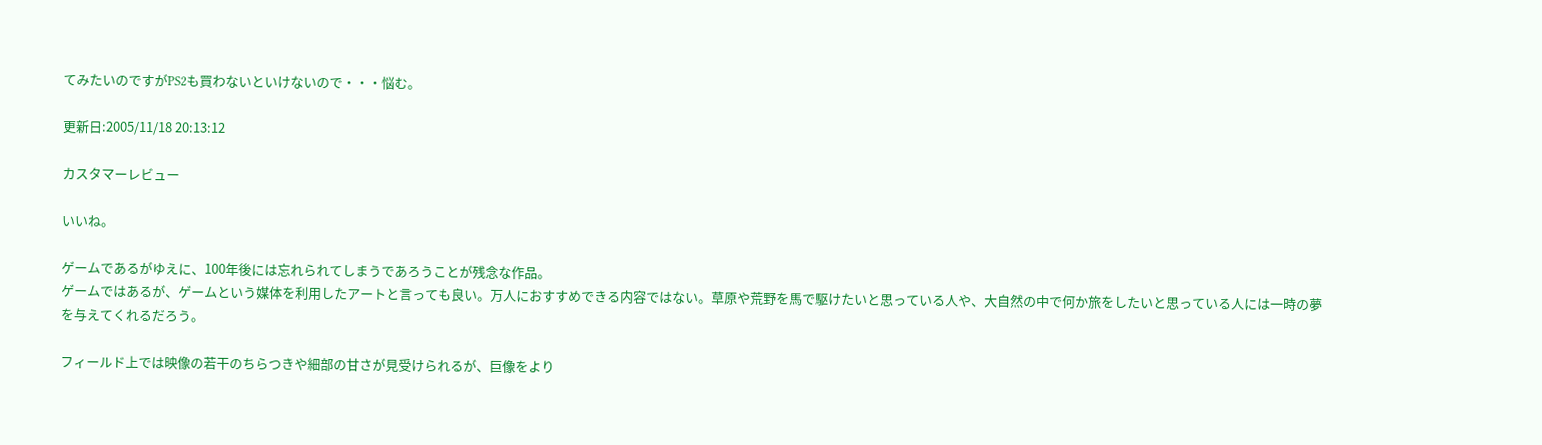てみたいのですがPS2も買わないといけないので・・・悩む。

更新日:2005/11/18 20:13:12

カスタマーレビュー

いいね。

ゲームであるがゆえに、100年後には忘れられてしまうであろうことが残念な作品。
ゲームではあるが、ゲームという媒体を利用したアートと言っても良い。万人におすすめできる内容ではない。草原や荒野を馬で駆けたいと思っている人や、大自然の中で何か旅をしたいと思っている人には一時の夢を与えてくれるだろう。

フィールド上では映像の若干のちらつきや細部の甘さが見受けられるが、巨像をより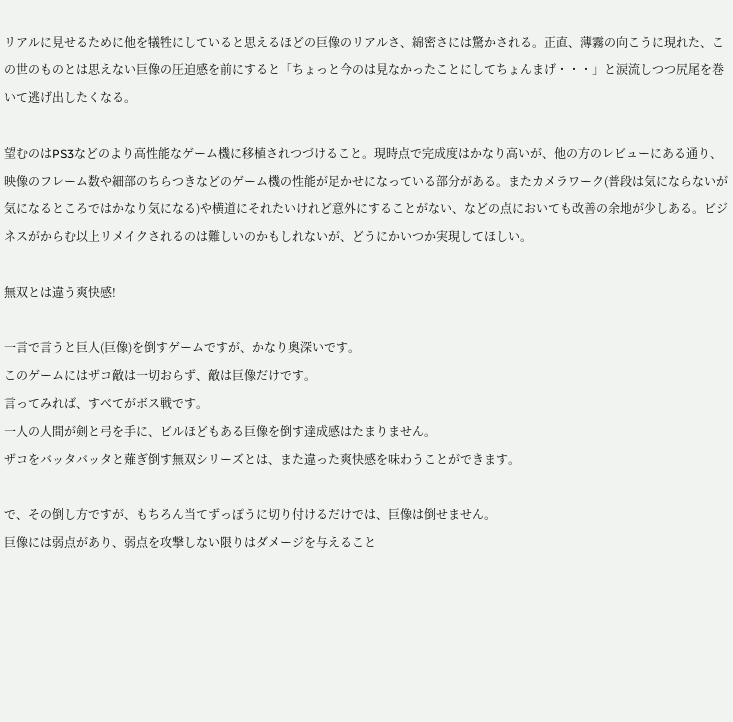リアルに見せるために他を犠牲にしていると思えるほどの巨像のリアルさ、綿密さには驚かされる。正直、薄霧の向こうに現れた、この世のものとは思えない巨像の圧迫感を前にすると「ちょっと今のは見なかったことにしてちょんまげ・・・」と涙流しつつ尻尾を巻いて逃げ出したくなる。

望むのはPS3などのより高性能なゲーム機に移植されつづけること。現時点で完成度はかなり高いが、他の方のレビューにある通り、映像のフレーム数や細部のちらつきなどのゲーム機の性能が足かせになっている部分がある。またカメラワーク(普段は気にならないが気になるところではかなり気になる)や横道にそれたいけれど意外にすることがない、などの点においても改善の余地が少しある。ビジネスがからむ以上リメイクされるのは難しいのかもしれないが、どうにかいつか実現してほしい。

無双とは違う爽快感!

一言で言うと巨人(巨像)を倒すゲームですが、かなり奥深いです。
このゲームにはザコ敵は一切おらず、敵は巨像だけです。
言ってみれば、すべてがボス戦です。
一人の人間が剣と弓を手に、ビルほどもある巨像を倒す達成感はたまりません。
ザコをバッタバッタと薙ぎ倒す無双シリーズとは、また違った爽快感を味わうことができます。

で、その倒し方ですが、もちろん当てずっぽうに切り付けるだけでは、巨像は倒せません。
巨像には弱点があり、弱点を攻撃しない限りはダメージを与えること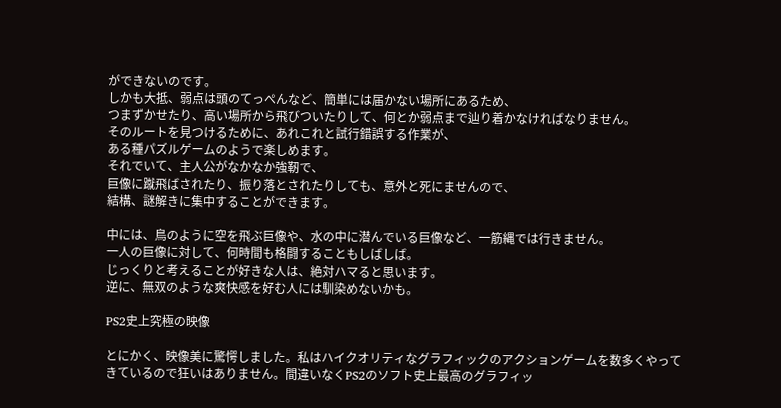ができないのです。
しかも大抵、弱点は頭のてっぺんなど、簡単には届かない場所にあるため、
つまずかせたり、高い場所から飛びついたりして、何とか弱点まで辿り着かなければなりません。
そのルートを見つけるために、あれこれと試行錯誤する作業が、
ある種パズルゲームのようで楽しめます。
それでいて、主人公がなかなか強靭で、
巨像に蹴飛ばされたり、振り落とされたりしても、意外と死にませんので、
結構、謎解きに集中することができます。

中には、鳥のように空を飛ぶ巨像や、水の中に潜んでいる巨像など、一筋縄では行きません。
一人の巨像に対して、何時間も格闘することもしばしば。
じっくりと考えることが好きな人は、絶対ハマると思います。
逆に、無双のような爽快感を好む人には馴染めないかも。

PS2史上究極の映像

とにかく、映像美に驚愕しました。私はハイクオリティなグラフィックのアクションゲームを数多くやってきているので狂いはありません。間違いなくPS2のソフト史上最高のグラフィッ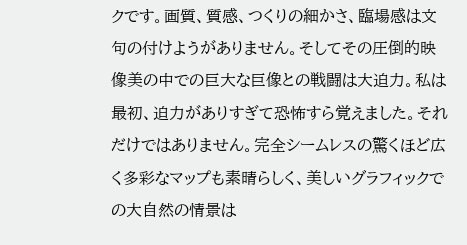クです。画質、質感、つくりの細かさ、臨場感は文句の付けようがありません。そしてその圧倒的映像美の中での巨大な巨像との戦闘は大迫力。私は最初、迫力がありすぎて恐怖すら覚えました。それだけではありません。完全シームレスの驚くほど広く多彩なマップも素晴らしく、美しいグラフィックでの大自然の情景は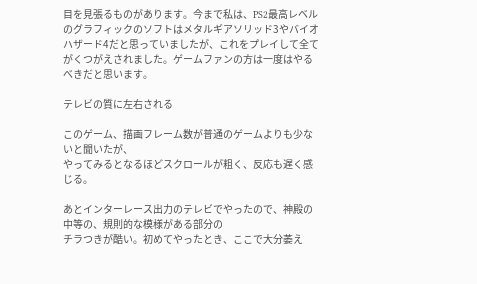目を見張るものがあります。今まで私は、PS2最高レベルのグラフィックのソフトはメタルギアソリッド3やバイオハザード4だと思っていましたが、これをプレイして全てがくつがえされました。ゲームファンの方は一度はやるべきだと思います。

テレビの質に左右される

このゲーム、描画フレーム数が普通のゲームよりも少ないと聞いたが、
やってみるとなるほどスクロールが粗く、反応も遅く感じる。

あとインターレース出力のテレビでやったので、神殿の中等の、規則的な模様がある部分の
チラつきが酷い。初めてやったとき、ここで大分萎え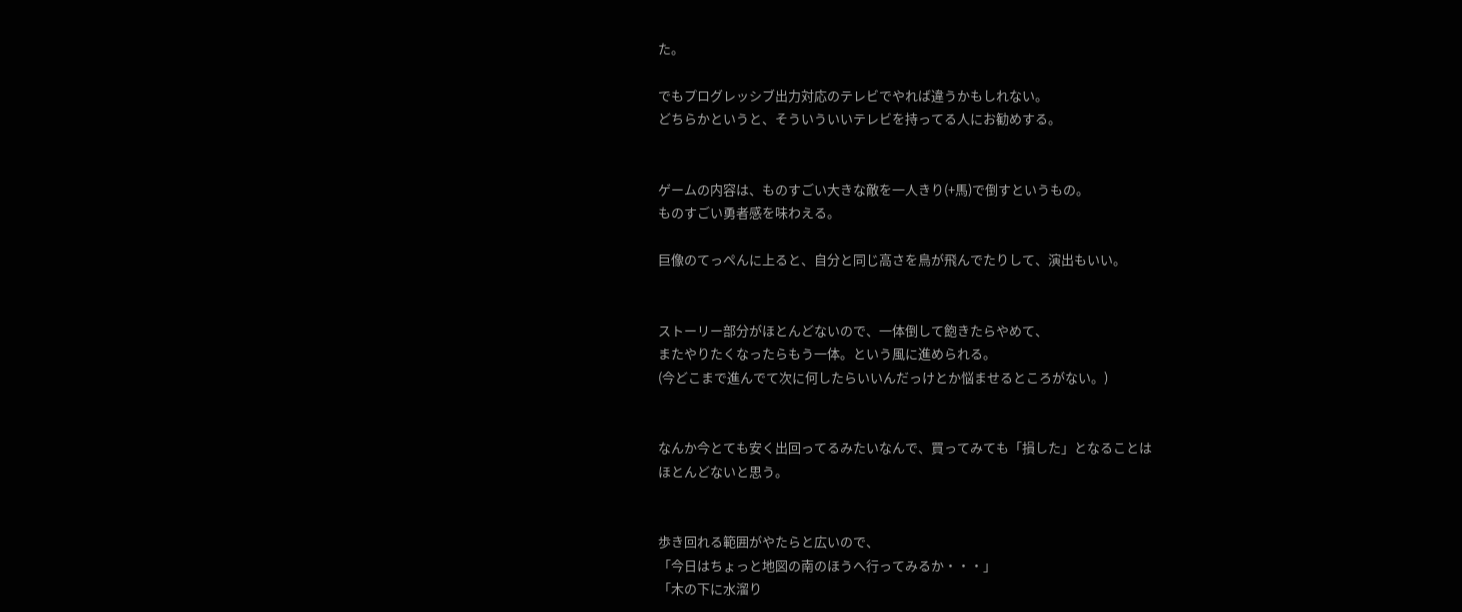た。

でもプログレッシブ出力対応のテレビでやれば違うかもしれない。
どちらかというと、そういういいテレビを持ってる人にお勧めする。


ゲームの内容は、ものすごい大きな敵を一人きり(+馬)で倒すというもの。
ものすごい勇者感を味わえる。

巨像のてっぺんに上ると、自分と同じ高さを鳥が飛んでたりして、演出もいい。


ストーリー部分がほとんどないので、一体倒して飽きたらやめて、
またやりたくなったらもう一体。という風に進められる。
(今どこまで進んでて次に何したらいいんだっけとか悩ませるところがない。)


なんか今とても安く出回ってるみたいなんで、買ってみても「損した」となることは
ほとんどないと思う。


歩き回れる範囲がやたらと広いので、
「今日はちょっと地図の南のほうへ行ってみるか・・・」
「木の下に水溜り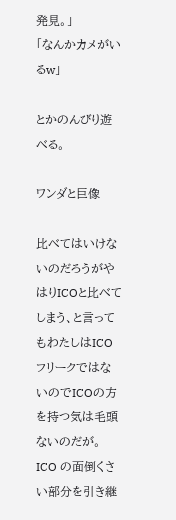発見。」
「なんかカメがいるw」

とかのんびり遊べる。

ワンダと巨像

比べてはいけないのだろうがやはりICOと比べてしまう、と言ってもわたしはICOフリークではないのでICOの方を持つ気は毛頭ないのだが。
ICO の面倒くさい部分を引き継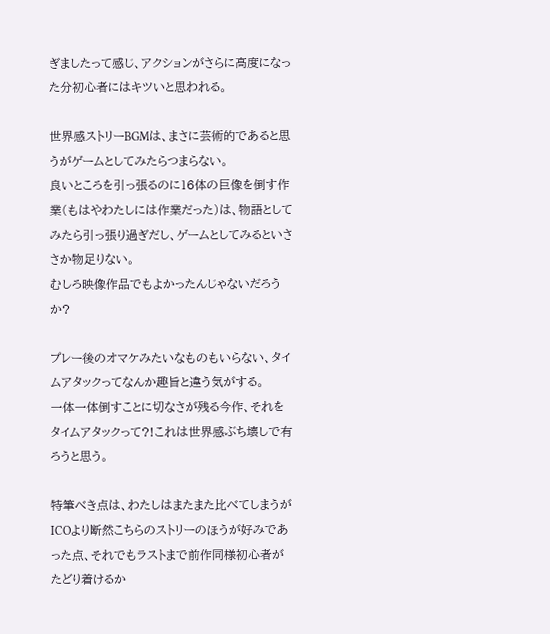ぎましたって感じ、アクションがさらに高度になった分初心者にはキツいと思われる。

世界感ストリーBGMは、まさに芸術的であると思うがゲームとしてみたらつまらない。
良いところを引っ張るのに16体の巨像を倒す作業(もはやわたしには作業だった)は、物語としてみたら引っ張り過ぎだし、ゲームとしてみるといささか物足りない。
むしろ映像作品でもよかったんじゃないだろうか?

プレー後のオマケみたいなものもいらない、タイムアタックってなんか趣旨と違う気がする。
一体一体倒すことに切なさが残る今作、それをタイムアタックって?!これは世界感ぶち壊しで有ろうと思う。

特筆べき点は、わたしはまたまた比べてしまうがICOより断然こちらのストリーのほうが好みであった点、それでもラストまで前作同様初心者がたどり着けるか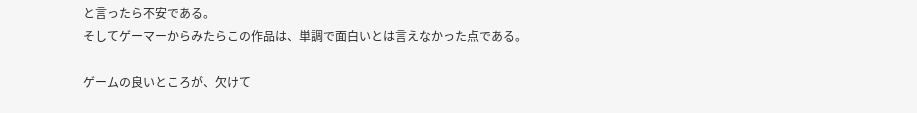と言ったら不安である。
そしてゲーマーからみたらこの作品は、単調で面白いとは言えなかった点である。

ゲームの良いところが、欠けて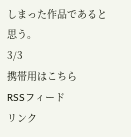しまった作品であると思う。
3/3
携帯用はこちら
RSSフィード
リンク